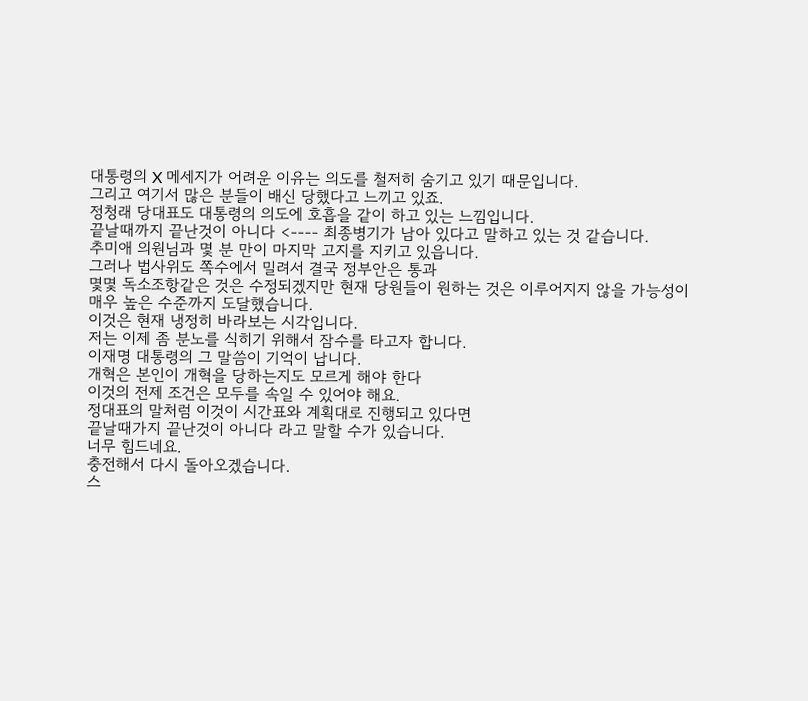대통령의 X 메세지가 어려운 이유는 의도를 철저히 숨기고 있기 때문입니다.
그리고 여기서 많은 분들이 배신 당했다고 느끼고 있죠.
정청래 당대표도 대통령의 의도에 호흡을 같이 하고 있는 느낌입니다.
끝날때까지 끝난것이 아니다 <---- 최종병기가 남아 있다고 말하고 있는 것 같습니다.
추미애 의원님과 몇 분 만이 마지막 고지를 지키고 있읍니다.
그러나 법사위도 쪽수에서 밀려서 결국 정부안은 통과
몇몇 독소조항같은 것은 수정되겠지만 현재 당원들이 원하는 것은 이루어지지 않을 가능성이 매우 높은 수준까지 도달했습니다.
이것은 현재 냉정히 바라보는 시각입니다.
저는 이제 좀 분노를 식히기 위해서 잠수를 타고자 합니다.
이재명 대통령의 그 말씀이 기억이 납니다.
개혁은 본인이 개혁을 당하는지도 모르게 해야 한다
이것의 전제 조건은 모두를 속일 수 있어야 해요.
정대표의 말처럼 이것이 시간표와 계획대로 진행되고 있다면
끝날때가지 끝난것이 아니다 라고 말할 수가 있습니다.
너무 힘드네요.
충전해서 다시 돌아오겠습니다.
스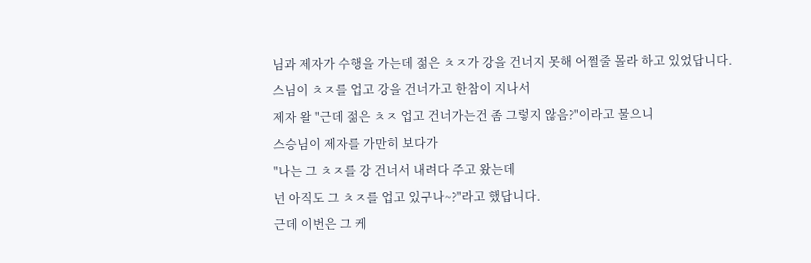님과 제자가 수행을 가는데 젊은 ㅊㅈ가 강을 건너지 못해 어쩔줄 몰라 하고 있었답니다.
스님이 ㅊㅈ를 업고 강을 건너가고 한참이 지나서
제자 왈 "근데 젊은 ㅊㅈ 업고 건너가는건 좀 그렇지 않음?"이라고 물으니
스승님이 제자를 가만히 보다가
"나는 그 ㅊㅈ를 강 건너서 내려다 주고 왔는데
넌 아직도 그 ㅊㅈ를 업고 있구나~?"라고 했답니다.
근데 이번은 그 케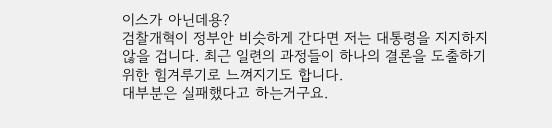이스가 아닌데용?
검찰개혁이 정부안 비슷하게 간다면 저는 대통령을 지지하지 않을 겁니다. 최근 일련의 과정들이 하나의 결론을 도출하기 위한 힘겨루기로 느껴지기도 합니다.
대부분은 실패했다고 하는거구요.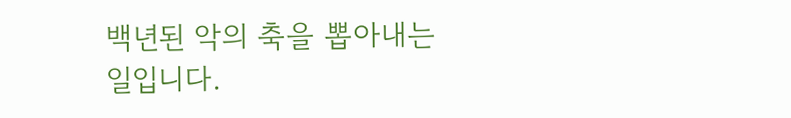백년된 악의 축을 뽑아내는 일입니다.